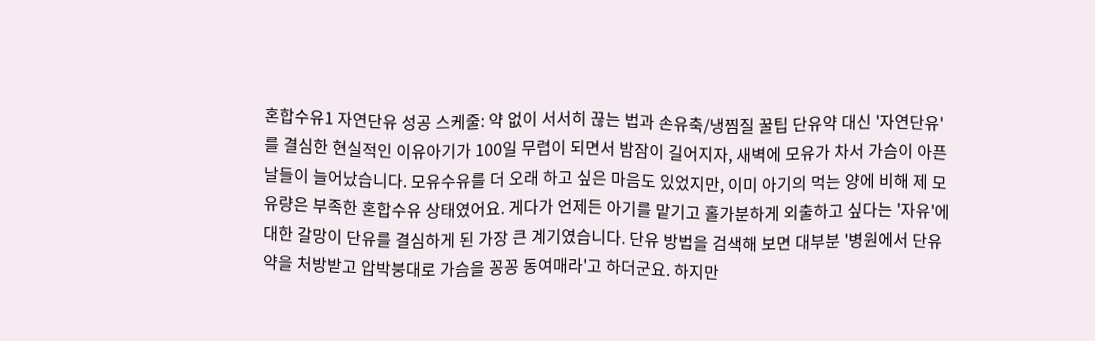혼합수유1 자연단유 성공 스케줄: 약 없이 서서히 끊는 법과 손유축/냉찜질 꿀팁 단유약 대신 '자연단유'를 결심한 현실적인 이유아기가 100일 무렵이 되면서 밤잠이 길어지자, 새벽에 모유가 차서 가슴이 아픈 날들이 늘어났습니다. 모유수유를 더 오래 하고 싶은 마음도 있었지만, 이미 아기의 먹는 양에 비해 제 모유량은 부족한 혼합수유 상태였어요. 게다가 언제든 아기를 맡기고 홀가분하게 외출하고 싶다는 '자유'에 대한 갈망이 단유를 결심하게 된 가장 큰 계기였습니다. 단유 방법을 검색해 보면 대부분 '병원에서 단유약을 처방받고 압박붕대로 가슴을 꽁꽁 동여매라'고 하더군요. 하지만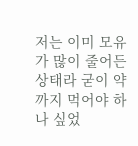저는 이미 모유가 많이 줄어든 상태라 굳이 약까지 먹어야 하나 싶었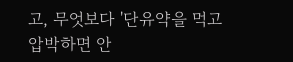고, 무엇보다 '단유약을 먹고 압박하면 안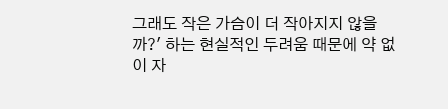그래도 작은 가슴이 더 작아지지 않을까?' 하는 현실적인 두려움 때문에 약 없이 자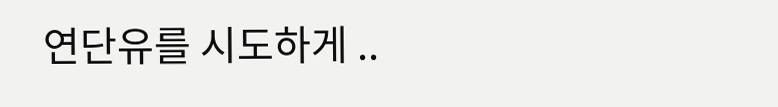연단유를 시도하게 ..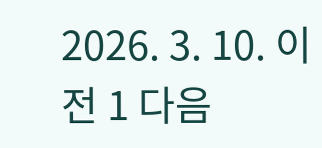2026. 3. 10. 이전 1 다음